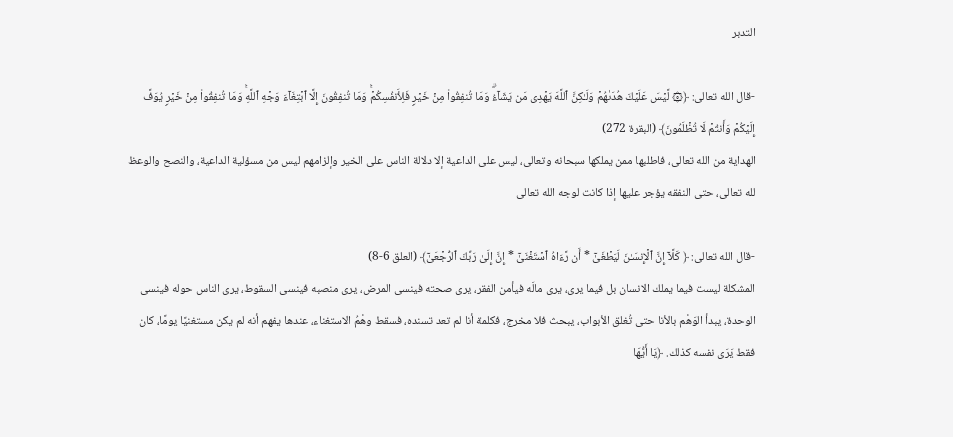التدبر

-قال الله تعالى: ﴿۞ لَّیۡسَ عَلَیۡكَ هُدَىٰهُمۡ وَلَـٰكِنَّ ٱللَّهَ یَهۡدِی مَن یَشَاۤءُۗ وَمَا تُنفِقُوا۟ مِنۡ خَیۡرࣲ فَلِأَنفُسِكُمۡۚ وَمَا تُنفِقُونَ إِلَّا ٱبۡتِغَاۤءَ وَجۡهِ ٱللَّهِۚ وَمَا تُنفِقُوا۟ مِنۡ خَیۡرࣲ یُوَفَّ إِلَیۡكُمۡ وَأَنتُمۡ لَا تُظۡلَمُونَ﴾ (البقرة 272)
الهداية من الله تعالى، فاطلبها ممن يملكها سبحانه وتعالى، ليس على الداعية إلا دلالة الناس على الخير وإلزامهم ليس من مسؤلية الداعية، والنصح والوعظ لله تعالى، حتى النفقه يؤجر عليها إذا كانت لوجه الله تعالى

-قال الله تعالى: ﴿ كَلَّاۤ إِنَّ ٱلۡإِنسَـٰنَ لَیَطۡغَىٰۤ * أَن رَّءَاهُ ٱسۡتَغۡنَىٰۤ * إِنَّ إِلَىٰ رَبِّكَ ٱلرُّجۡعَىٰۤ﴾ (العلق 6-8)
المشكلة ليست فيما يملك الانسان بل فيما يرى، يرى مالَه فيأمن الفقر، يرى صحته فينسى المرض، يرى منصبه فينسى السقوط، يرى الناس حوله فينسى الوحدة، يبدأ الوَهْم بالأنا حتى تُغلق الأبواب، يبحث فلا مخرج، فكلمة أنا لم تعد تسنده، فسقط وهْمُ الاستغناء، عندها يفهم أنه لم يكن مستغنيًا يومًا، كان فقط يَرَى نفسه كذلك. ﴿يَا أَيُّهَا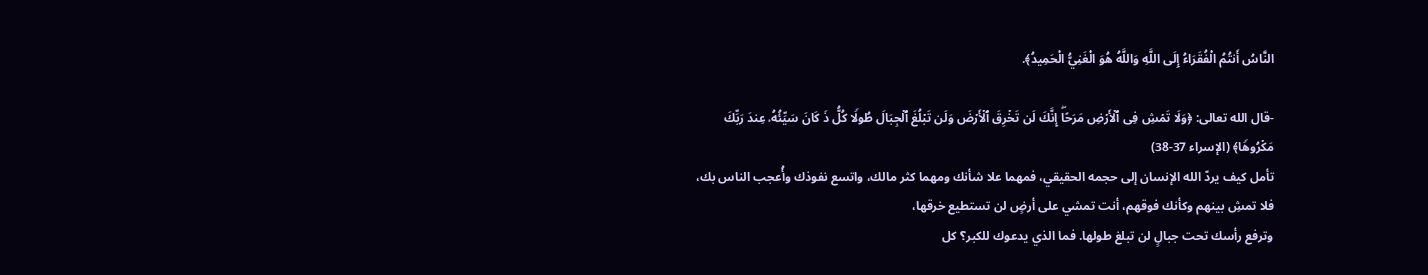النَّاسُ أَنتُمُ الْفُقَرَاءُ إِلَى اللَّهِ وَاللَّهُ هُوَ الْغَنِيُّ الْحَمِيدُ﴾.

-قال الله تعالى: ﴿وَلَا تَمۡشِ فِی ٱلۡأَرۡضِ مَرَحًاۖ إِنَّكَ لَن تَخۡرِقَ ٱلۡأَرۡضَ وَلَن تَبۡلُغَ ٱلۡجِبَالَ طُولࣰا كُلُّ ذَ كَانَ سَیِّئُهُۥ عِندَ رَبِّكَ مَكۡرُوهࣰا﴾ (الإسراء 37-38)
تأمل كيف يردّ الله الإنسان إلى حجمه الحقيقي، فمهما علا شأنك ومهما كثر مالك، واتسع نفوذك وأُعجب الناس بك، فلا تمشِ بينهم وكأنك فوقهم، أنت تمشي على أرضٍ لن تستطيع خرقها،
وترفع رأسك تحت جبالٍ لن تبلغ طولها. فما الذي يدعوك للكبر؟ كل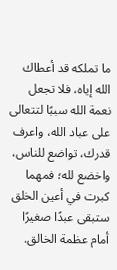ما تملكه قد أعطاك الله إياه، فلا تجعل نعمة الله سببًا لتتعالى على عباد الله، واعرف قدرك، تواضع للناس، واخضع لله؛ فمهما كبرت في أعين الخلق ستبقى عبدًا صغيرًا أمام عظمة الخالق.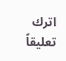اترك تعليقاً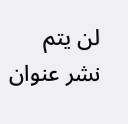لن يتم نشر عنوان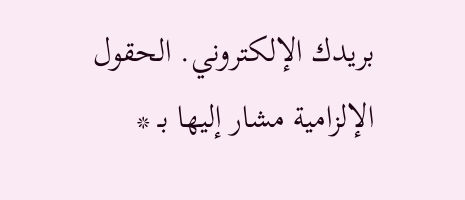بريدك الإلكتروني. الحقول الإلزامية مشار إليها بـ *